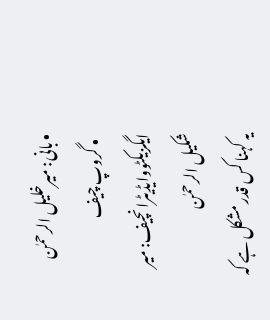• بانی: میرخلیل الرحمٰن
  • گروپ چیف ایگزیکٹووایڈیٹرانچیف: میر شکیل الرحمٰن
یہ کہنا کس قدر مشکل ہے کہ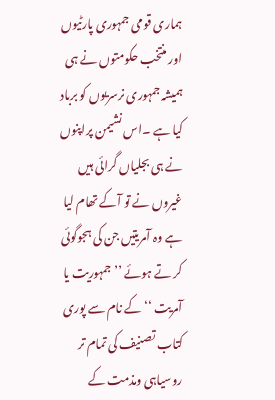ہماری قومی جمہوری پارٹیوں اور منتخب حکومتوں نے ہی ہمیشہ جمہوری نرسریوں کو برباد کیا ہے ۔اس نشیمن پراپنوں نے ہی بجلیاں گرائی ہیں غیروں نے تو آکے تھام لیا ہے وہ آمریتیں جن کی ہجوگوئی کر تے ہوئے ’’جمہوریت یا آمریت ‘‘کے نام سے پوری کتاب تصنیف کی تمام تر روسیاہی ومذمت کے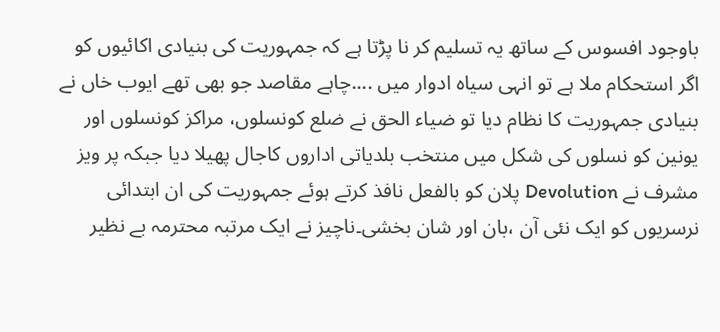باوجود افسوس کے ساتھ یہ تسلیم کر نا پڑتا ہے کہ جمہوریت کی بنیادی اکائیوں کو اگر استحکام ملا ہے تو انہی سیاہ ادوار میں ....چاہے مقاصد جو بھی تھے ایوب خاں نے بنیادی جمہوریت کا نظام دیا تو ضیاء الحق نے ضلع کونسلوں، مراکز کونسلوں اور یونین کو نسلوں کی شکل میں منتخب بلدیاتی اداروں کاجال پھیلا دیا جبکہ پر ویز مشرف نے Devolution پلان کو بالفعل نافذ کرتے ہوئے جمہوریت کی ان ابتدائی نرسریوں کو ایک نئی آن ،بان اور شان بخشی۔ناچیز نے ایک مرتبہ محترمہ بے نظیر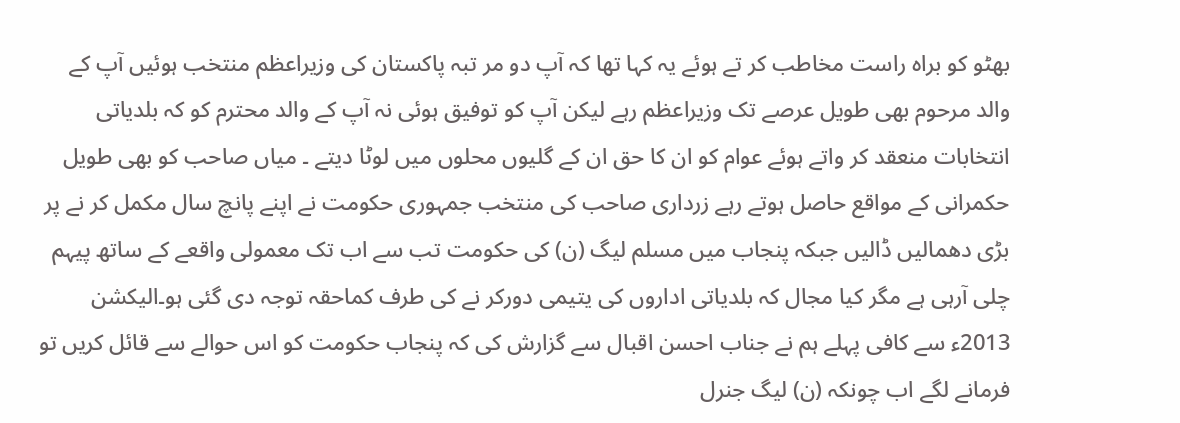بھٹو کو براہ راست مخاطب کر تے ہوئے یہ کہا تھا کہ آپ دو مر تبہ پاکستان کی وزیراعظم منتخب ہوئیں آپ کے والد مرحوم بھی طویل عرصے تک وزیراعظم رہے لیکن آپ کو توفیق ہوئی نہ آپ کے والد محترم کو کہ بلدیاتی انتخابات منعقد کر واتے ہوئے عوام کو ان کا حق ان کے گلیوں محلوں میں لوٹا دیتے ۔ میاں صاحب کو بھی طویل حکمرانی کے مواقع حاصل ہوتے رہے زرداری صاحب کی منتخب جمہوری حکومت نے اپنے پانچ سال مکمل کر نے پر بڑی دھمالیں ڈالیں جبکہ پنجاب میں مسلم لیگ (ن) کی حکومت تب سے اب تک معمولی واقعے کے ساتھ پیہم چلی آرہی ہے مگر کیا مجال کہ بلدیاتی اداروں کی یتیمی دورکر نے کی طرف کماحقہ توجہ دی گئی ہو۔الیکشن 2013ء سے کافی پہلے ہم نے جناب احسن اقبال سے گزارش کی کہ پنجاب حکومت کو اس حوالے سے قائل کریں تو فرمانے لگے اب چونکہ (ن) لیگ جنرل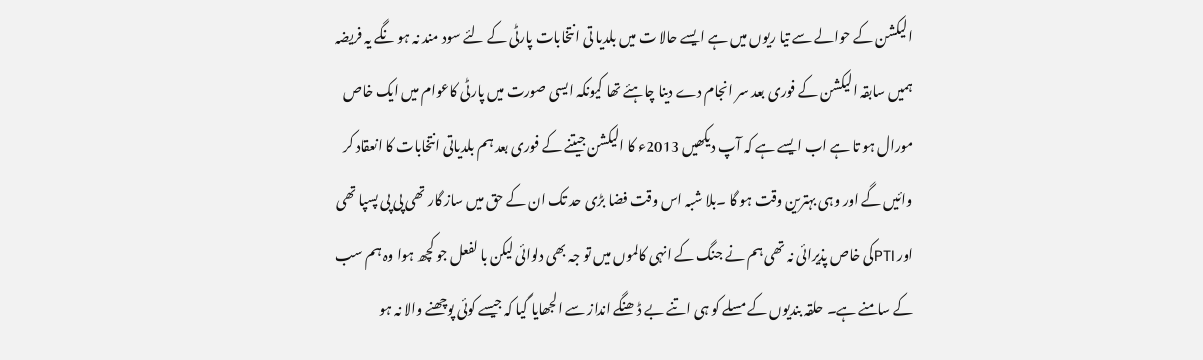الیکشن کے حوالے سے تیا ریوں میں ہے ایسے حالا ت میں بلدیا تی انتخابات پارٹی کے لئے سود مند نہ ہو نگے یہ فریضہ ہمیں سابقہ الیکشن کے فوری بعد سر انجام دے دینا چاہئے تھا کیونکہ ایسی صورت میں پارٹی کاعوام میں ایک خاص مورال ہو تا ہے اب ایسے ہے کہ آپ دیکھیں 2013ء کا الیکشن جیتنے کے فوری بعد ہم بلدیاتی انتخابات کا انعقاد کر وائیں گے اور وہی بہترین وقت ہو گا ۔بلا شبہ اس وقت فضا بڑی حد تک ان کے حق میں ساز گار تھی پی پی پسپا تھی اور PTIکی خاص پذیرائی نہ تھی ہم نے جنگ کے انہی کالموں میں تو جہ بھی دلوائی لیکن با لفعل جو کچھ ہوا وہ ہم سب کے سامنے ہے۔ حلقہ بندیوں کے مسلے کو ہی اتنے بے ڈھنگے انداز سے الجھایا گیا کہ جیسے کوئی پوچھنے والا نہ ہو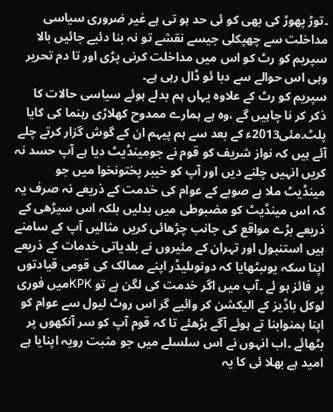۔توڑ پھوڑ کی بھی کو ئی حد ہو تی ہے غیر ضروری سیاسی مداخلت سے چھپکلی جیسے نقشے تو نہ بنا دئیے جائیں بالا سپریم کو رٹ کو اس میں مداخلت کرنی پڑی اور تا دم تحریر وہی اس حوالے سے دبا ئو ڈال رہی ہے۔
سپریم کو رٹ کے علاوہ یہاں ہم بدلے ہوئے سیاسی حالات کا ذکر کر نا چاہیں گے ،وہ ہے ہمارے ممدوح کھلاڑی رہنما کی کایا پلٹ۔مئی2013ء کے بعد سے ہم پیہم ان کے گوش گزار کرتے چلے آئے ہیں کہ نواز شریف کو قوم نے جومینڈیٹ دیا ہے آپ حسد نہ کریں انہیں چلنے دیں اور آپ کو خیبر پختونخوا میں جو مینڈیٹ ملا ہے صوبے کے عوام کی خدمت کے ذریعے نہ صرف یہ کہ اس مینڈیٹ کو مضبوطی میں بدلیں بلکہ اس سیڑھی کے ذریعے بڑے مواقع کی جانب چڑھائی کریں مثالیں آپ کے سامنے ہیں استنبول اور تہران کے مئیروں نے بلدیاتی خدمات کے ذریعے اپنا سکہ یوںبٹھایا کہ دونوںلیڈر اپنے ممالک کی قومی قیادتوں پر فائز ہو ئے ۔آپ میں اگر خدمت کی لگن ہے تو KPKمیں فوری لوکل باڈیز کے الیکشن کر وائیے گر اس روٹ لیول سے عوام کو اپنا ہمنوابنا تے ہوئے آگے بڑھئے تا کہ قوم آپ کو سر آنکھوں پر بٹھائے ۔اب انہوں نے اس سلسلے میں جو مثبت رویہ اپنایا ہے امید ہے بھلا ئی کا یہ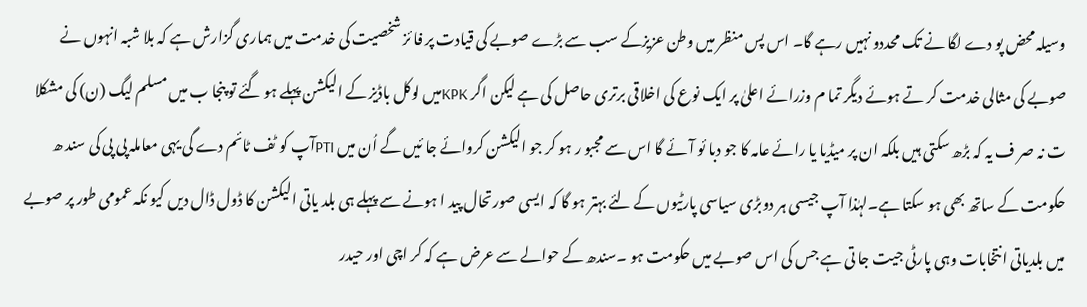وسیلہ محض پو دے لگا نے تک محددو نہیں رہے گا۔ اس پس منظر میں وطن عزیزکے سب سے بڑے صوبے کی قیادت پر فا ئز شخصیت کی خدمت میں ہماری گزارش ہے کہ بلا شبہ انہوں نے صوبے کی مثالی خدمت کر تے ہوئے دیگر تما م وزرائے اعلیٰ پر ایک نوع کی اخلاقی برتری حاصل کی ہے لیکن اگر KPKمیں لوکل باڈیز کے الیکشن پہلے ہو گئے تو پنجا ب میں مسلم لیگ (ن) کی مشکلا ت نہ صر ف یہ کہ بڑھ سکتی ہیں بلکہ ان پر میڈیا یا رائے عامہ کا جو دبا ئو آئے گا اس سے مجبو ر ہو کر جو الیکشن کروائے جا ئیں گے اُن میں PTIآپ کو ٹف ٹائم دے گی یہی معاملہ پی پی کی سند ھ حکومت کے ساتھ بھی ہو سکتا ہے۔لہٰذا آپ جیسی ہر دوبڑی سیاسی پارٹیوں کے لئے بہتر ہو گا کہ ایسی صورتحال پید ا ہونے سے پہلے ہی بلد یاتی الیکشن کا ڈول ڈال دیں کیو نکہ عمومی طور پر صوبے میں بلدیاتی انتخابات وہی پارٹی جیت جا تی ہے جس کی اس صوبے میں حکومت ہو ۔سندھ کے حوالے سے عرض ہے کہ کر اچی اور حیدر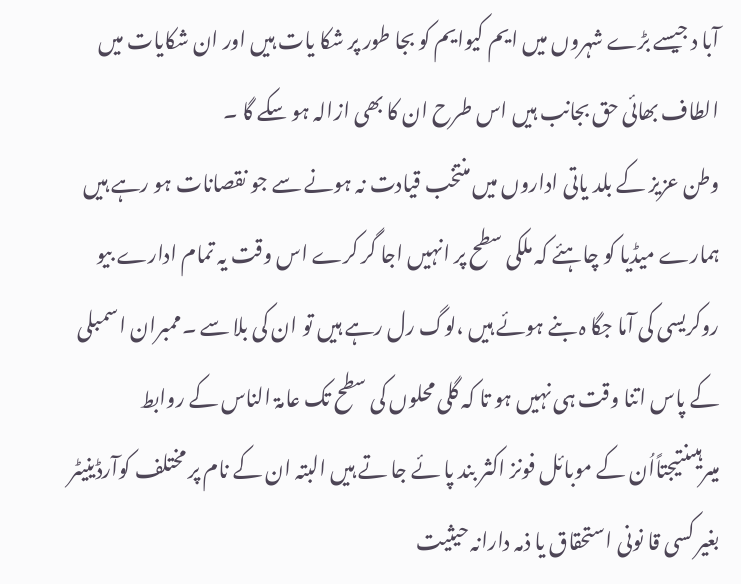آبا د جیسے بڑے شہروں میں ایم کیوایم کو بجا طور پر شکا یات ہیں اور ان شکایات میں الطاف بھائی حق بجانب ہیں اس طرح ان کا بھی ازالہ ہو سکے گا ۔
وطن عزیز کے بلد یاتی اداروں میں منتخب قیادت نہ ہونے سے جو نقصانات ہو رہے ہیں ہمارے میڈیا کو چاہئے کہ ملکی سطح پر انہیں اجا گر کرے اس وقت یہ تمام ادارے بیو روکریسی کی آما جگا ہ بنے ہوئے ہیں ،لوگ رل رہے ہیں تو ان کی بلا سے ۔ممبران اسمبلی کے پاس اتنا وقت ہی نہیں ہو تا کہ گلی محلوں کی سطح تک عامۃ الناس کے روابط میںرہیںنتیجتاًاُن کے موبائل فونز اکثر بند پا ئے جا تے ہیں البتہ ان کے نام پر مختلف کوآرڈینیٹر بغیر کسی قا نونی استحقاق یا ذمہ دارانہ حیثیت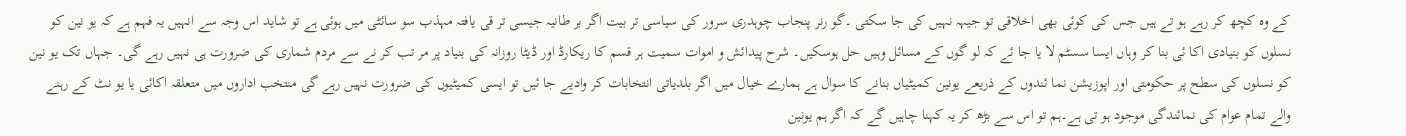کے وہ کچھ کر رہے ہو تے ہیں جس کی کوئی بھی اخلاقی تو جیہہ نہیں کی جا سکتی ۔گو رنر پنجاب چوہدری سرور کی سیاسی تر بیت اگر بر طانیہ جیسی تر قی یافتہ مہذب سو سائٹی میں ہوئی ہے تو شاید اس وجہ سے انہیں یہ فہم ہے کہ یو نین کو نسلوں کو بنیادی اکا ئی بنا کر وہاں ایسا سسٹم لا یا جا ئے کہ لو گوں کے مسائل وہیں حل ہوسکیں۔ شرح پیدائش و اموات سمیت ہر قسم کا ریکارڈ اور ڈیٹا روزانہ کی بنیاد پر مر تب کر نے سے مردم شماری کی ضرورت ہی نہیں رہے گی۔ جہاں تک یو نین کو نسلوں کی سطح پر حکومتی اور اپوزیشن نما ئندوں کے ذریعے یونین کمیٹیاں بنانے کا سوال ہے ہمارے خیال میں اگر بلدیاتی انتخابات کر وادیے جا ئیں تو ایسی کمیٹیوں کی ضرورت نہیں رہے گی منتخب اداروں میں متعلقہ اکائی یا یو نٹ کے رہنے والے تمام عوام کی نمائندگی موجود ہو تی ہے۔ہم تو اس سے بڑھ کر یہ کہنا چاہیں گے کہ اگر ہم یونین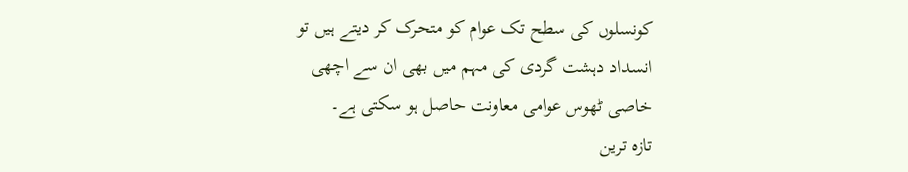کونسلوں کی سطح تک عوام کو متحرک کر دیتے ہیں تو انسداد دہشت گردی کی مہم میں بھی ان سے اچھی خاصی ٹھوس عوامی معاونت حاصل ہو سکتی ہے۔
تازہ ترین